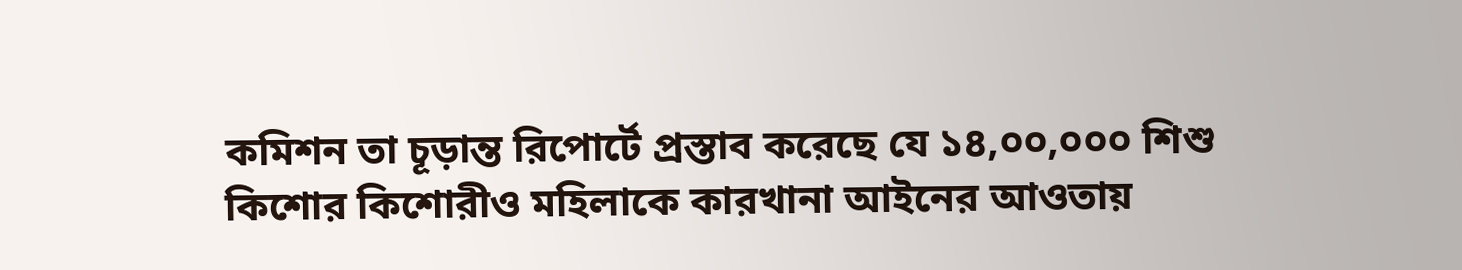কমিশন তা চূড়ান্ত রিপোর্টে প্রস্তাব করেছে যে ১৪,০০,০০০ শিশু কিশোর কিশোরীও মহিলাকে কারখানা আইনের আওতায়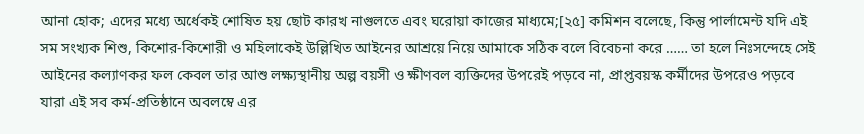আনা হোক; এদের মধ্যে অর্ধেকই শোষিত হয় ছোট কারখ নাগুলতে এবং ঘরোয়া কাজের মাধ্যমে;[২৫] কমিশন বলেছে, কিন্তু পার্লামেন্ট যদি এই সম সংখ্যক শিশু, কিশোর-কিশোরী ও মহিলাকেই উল্লিখিত আইনের আশ্রয়ে নিয়ে আমাকে সঠিক বলে বিবেচনা করে …… তা হলে নিঃসন্দেহে সেই আইনের কল্যাণকর ফল কেবল তার আশু লক্ষ্যস্থানীয় অল্প বয়সী ও ক্ষীণবল ব্যক্তিদের উপরেই পড়বে না, প্রাপ্তবয়স্ক কর্মীদের উপরেও পড়বে যারা এই সব কর্ম-প্রতিষ্ঠানে অবলম্বে এর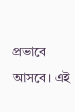প্রভাবে আসবে। এই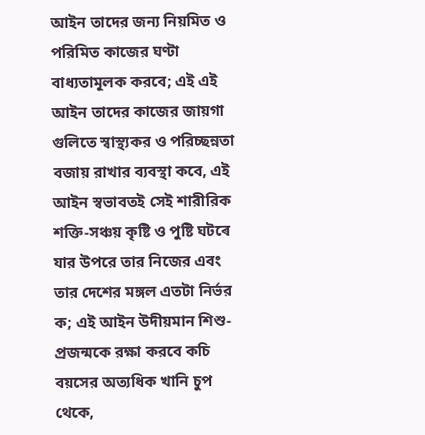আইন তাদের জন্য নিয়মিত ও পরিমিত কাজের ঘণ্টা বাধ্যতামূলক করবে; এই এই আইন তাদের কাজের জায়গা গুলিতে স্বাস্থ্যকর ও পরিচ্ছন্নতা বজায় রাখার ব্যবস্থা কবে, এই আইন স্বভাবতই সেই শারীরিক শক্তি-সঞ্চয় কৃষ্টি ও পুষ্টি ঘটৰে যার উপরে তার নিজের এবং তার দেশের মঙ্গল এতটা নির্ভর ক; এই আইন উদীয়মান শিশু-প্রজন্মকে রক্ষা করবে কচি বয়সের অত্যধিক খানি চুপ থেকে,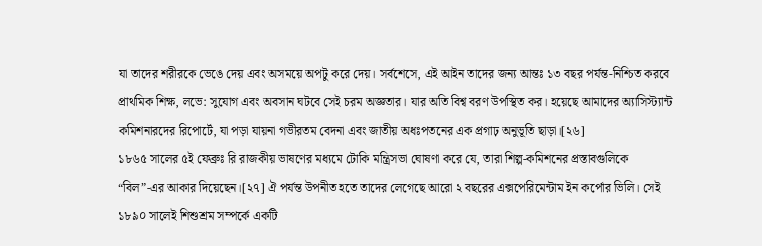যা তাদের শরীরকে ভেঙে দেয় এবং অসময়ে অপটু করে দেয়। সর্বশেসে, এই আইন তাদের জন্য আন্তঃ ১৩ বছর পর্যন্ত-নিশ্চিত করবে প্রাথমিক শিক্ষ, লভে: সুযোগ এবং অবসান ঘটবে সেই চরম অজ্ঞতার। যার অতি বিশ্ব বরণ উপস্থিত কর। হয়েছে আমাদের অ্যাসিস্ট্যান্ট কমিশনারদের রিপোর্টে, যা পড়া যায়না গভীরতম বেদনা এবং জাতীয় অধঃপতনের এক প্রগাঢ় অনুভূতি ছাড়া।[২৬]
১৮৬৫ সালের ৫ই ফেব্রুঃ রি রাজকীয় ভাষণের মধ্যমে টোকি মন্ত্রিসভা ঘোষণা করে যে, তারা শিল্প-কমিশনের প্রস্তাবগুলিকে “বিল”-এর আকার দিয়েছেন।[২৭] ঐ পর্যন্ত উপনীত হতে তাদের লেগেছে আরো ২ বছরের এক্সপেরিমেন্টাম ইন কর্পোর ভিলি। সেই ১৮৯০ সালেই শিশুশ্রম সম্পর্কে একটি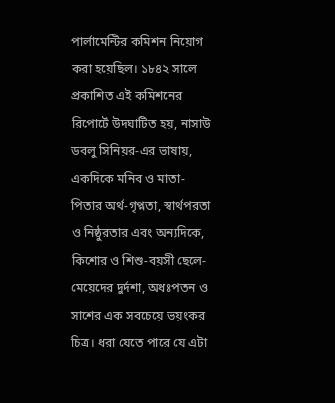পার্লামেন্টির কমিশন নিয়োগ করা হয়েছিল। ১৮৪২ সালে প্রকাশিত এই কমিশনের রিপোর্টে উদঘাটিত হয়, নাসাউ ডবলু সিনিয়র-এর ভাষায়, একদিকে মনিব ও মাতা-পিতার অর্থ-গৃপ্নতা, স্বার্থপরতা ও নিষ্ঠুরতার এবং অন্যদিকে, কিশোর ও শিশু-বয়সী ছেলে-মেয়েদের দুর্দশা, অধঃপতন ও সাশের এক সবচেয়ে ভয়ংকর চিত্র। ধরা যেতে পারে যে এটা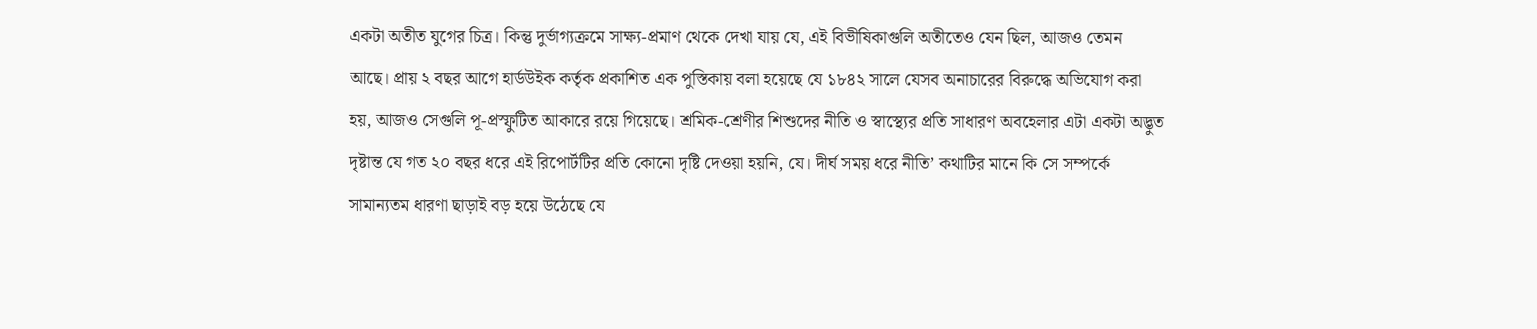একটা অতীত যুগের চিত্র। কিন্তু দুর্ভাগ্যক্রমে সাক্ষ্য-প্রমাণ থেকে দেখা যায় যে, এই বিভীষিকাগুলি অতীতেও যেন ছিল, আজও তেমন আছে। প্রায় ২ বছর আগে হার্ডউইক কর্তৃক প্রকাশিত এক পুস্তিকায় বলা হয়েছে যে ১৮৪২ সালে যেসব অনাচারের বিরুদ্ধে অভিযোগ করা হয়, আজও সেগুলি পূ-প্রস্ফুটিত আকারে রয়ে গিয়েছে। শ্ৰমিক-শ্রেণীর শিশুদের নীতি ও স্বাস্থ্যের প্রতি সাধারণ অবহেলার এটা একটা অদ্ভুত দৃষ্টান্ত যে গত ২০ বছর ধরে এই রিপোর্টটির প্রতি কোনো দৃষ্টি দেওয়া হয়নি, যে। দীর্ঘ সময় ধরে নীতি’ কথাটির মানে কি সে সম্পর্কে সামান্যতম ধারণা ছাড়াই বড় হয়ে উঠেছে যে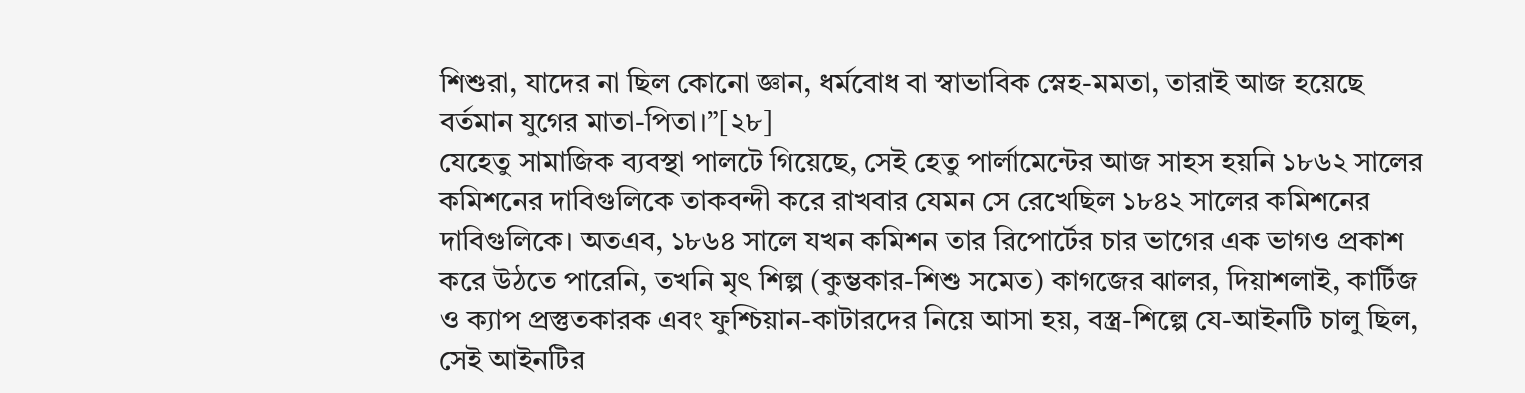শিশুরা, যাদের না ছিল কোনো জ্ঞান, ধর্মবোধ বা স্বাভাবিক স্নেহ-মমতা, তারাই আজ হয়েছে বর্তমান যুগের মাতা-পিতা।”[২৮]
যেহেতু সামাজিক ব্যবস্থা পালটে গিয়েছে, সেই হেতু পার্লামেন্টের আজ সাহস হয়নি ১৮৬২ সালের কমিশনের দাবিগুলিকে তাকবন্দী করে রাখবার যেমন সে রেখেছিল ১৮৪২ সালের কমিশনের দাবিগুলিকে। অতএব, ১৮৬৪ সালে যখন কমিশন তার রিপোর্টের চার ভাগের এক ভাগও প্রকাশ করে উঠতে পারেনি, তখনি মৃৎ শিল্প (কুম্ভকার-শিশু সমেত) কাগজের ঝালর, দিয়াশলাই, কার্টিজ ও ক্যাপ প্রস্তুতকারক এবং ফুশ্চিয়ান-কাটারদের নিয়ে আসা হয়, বস্ত্র-শিল্পে যে-আইনটি চালু ছিল, সেই আইনটির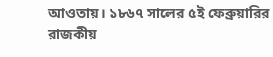আওতায়। ১৮৬৭ সালের ৫ই ফেব্রুয়ারির রাজকীয়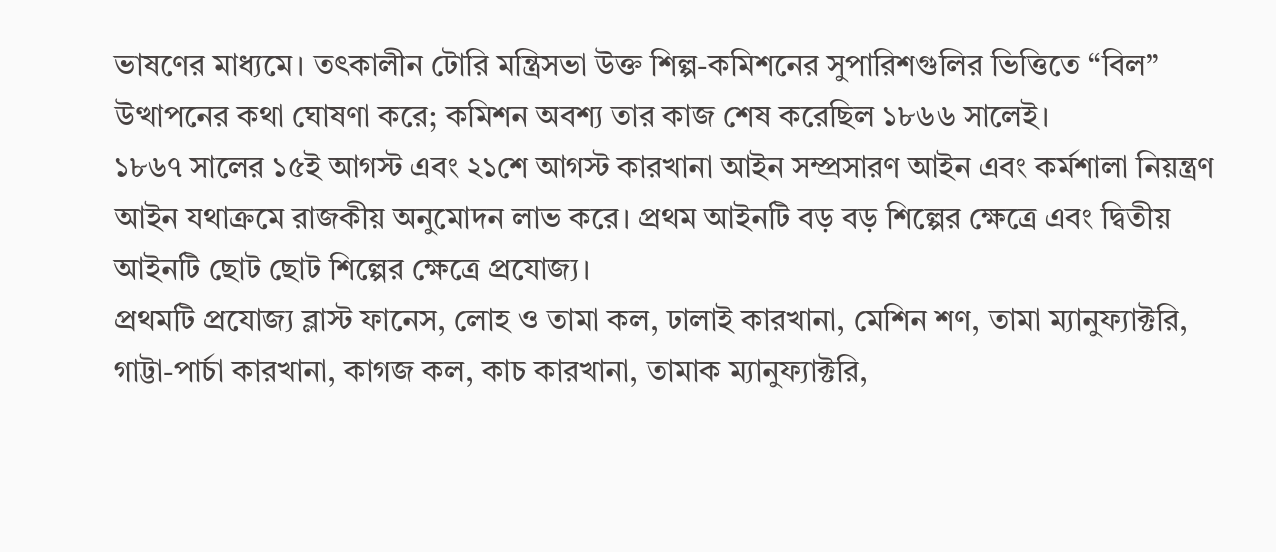ভাষণের মাধ্যমে। তৎকালীন টোরি মন্ত্রিসভা উক্ত শিল্প-কমিশনের সুপারিশগুলির ভিত্তিতে “বিল” উত্থাপনের কথা ঘোষণা করে; কমিশন অবশ্য তার কাজ শেষ করেছিল ১৮৬৬ সালেই।
১৮৬৭ সালের ১৫ই আগস্ট এবং ২১শে আগস্ট কারখানা আইন সম্প্রসারণ আইন এবং কর্মশালা নিয়ন্ত্রণ আইন যথাক্রমে রাজকীয় অনুমোদন লাভ করে। প্রথম আইনটি বড় বড় শিল্পের ক্ষেত্রে এবং দ্বিতীয় আইনটি ছোট ছোট শিল্পের ক্ষেত্রে প্রযোজ্য।
প্রথমটি প্রযোজ্য ব্লাস্ট ফানেস, লোহ ও তামা কল, ঢালাই কারখানা, মেশিন শণ, তামা ম্যানুফ্যাক্টরি, গাট্টা-পার্চা কারখানা, কাগজ কল, কাচ কারখানা, তামাক ম্যানুফ্যাক্টরি,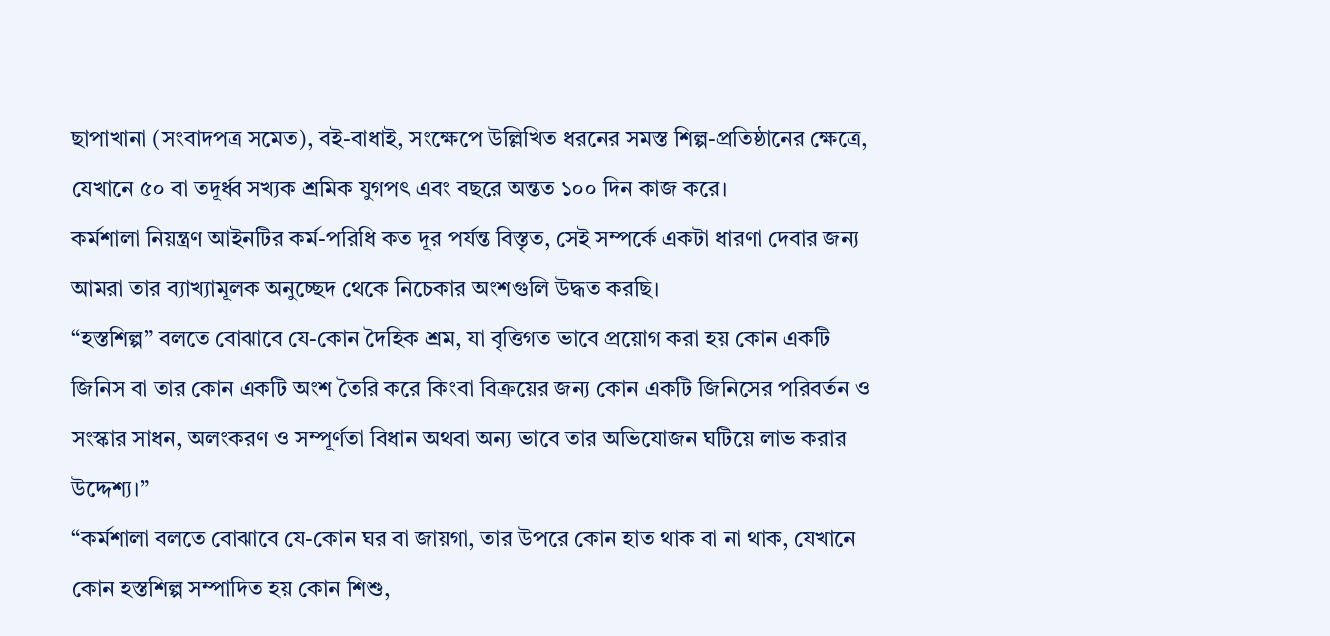ছাপাখানা (সংবাদপত্র সমেত), বই-বাধাই, সংক্ষেপে উল্লিখিত ধরনের সমস্ত শিল্প-প্রতিষ্ঠানের ক্ষেত্রে, যেখানে ৫০ বা তদূর্ধ্ব সখ্যক শ্রমিক যুগপৎ এবং বছরে অন্তত ১০০ দিন কাজ করে।
কর্মশালা নিয়ন্ত্রণ আইনটির কর্ম-পরিধি কত দূর পর্যন্ত বিস্তৃত, সেই সম্পর্কে একটা ধারণা দেবার জন্য আমরা তার ব্যাখ্যামূলক অনুচ্ছেদ থেকে নিচেকার অংশগুলি উদ্ধত করছি।
“হস্তশিল্প” বলতে বোঝাবে যে-কোন দৈহিক শ্রম, যা বৃত্তিগত ভাবে প্রয়োগ করা হয় কোন একটি জিনিস বা তার কোন একটি অংশ তৈরি করে কিংবা বিক্রয়ের জন্য কোন একটি জিনিসের পরিবর্তন ও সংস্কার সাধন, অলংকরণ ও সম্পূর্ণতা বিধান অথবা অন্য ভাবে তার অভিযোজন ঘটিয়ে লাভ করার উদ্দেশ্য।”
“কর্মশালা বলতে বোঝাবে যে-কোন ঘর বা জায়গা, তার উপরে কোন হাত থাক বা না থাক, যেখানে কোন হস্তশিল্প সম্পাদিত হয় কোন শিশু,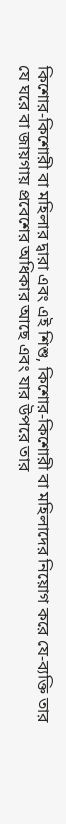কিশোর-কিশোরী বা মহিলার দ্বারা এবং এই শিশু, কিশোর-কিশোরী বা মহিলাদের নিয়োগ করে যে-ব্যক্তি তার যে ঘরে বা জায়গায় প্রবেশের অধিকার আছে এবং যার উপরে তার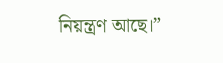নিয়ন্ত্রণ আছে।”